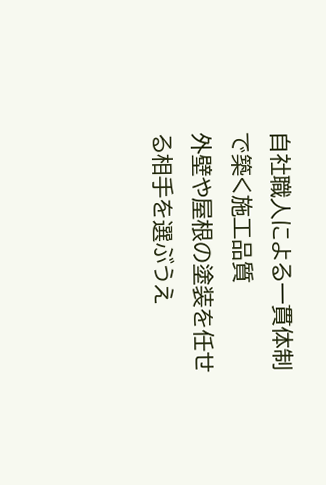自社職人による一貫体制で築く施工品質
外壁や屋根の塗装を任せる相手を選ぶうえ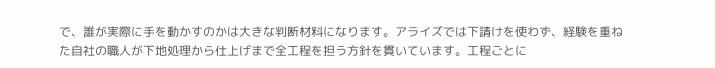で、誰が実際に手を動かすのかは大きな判断材料になります。アライズでは下請けを使わず、経験を重ねた自社の職人が下地処理から仕上げまで全工程を担う方針を貫いています。工程ごとに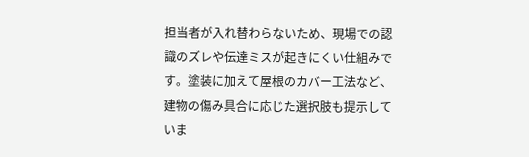担当者が入れ替わらないため、現場での認識のズレや伝達ミスが起きにくい仕組みです。塗装に加えて屋根のカバー工法など、建物の傷み具合に応じた選択肢も提示していま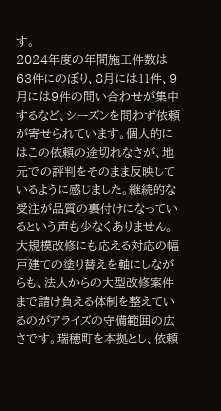す。
2024年度の年間施工件数は63件にのぼり、8月には11件、9月には9件の問い合わせが集中するなど、シーズンを問わず依頼が寄せられています。個人的にはこの依頼の途切れなさが、地元での評判をそのまま反映しているように感じました。継続的な受注が品質の裏付けになっているという声も少なくありません。
大規模改修にも応える対応の幅
戸建ての塗り替えを軸にしながらも、法人からの大型改修案件まで請け負える体制を整えているのがアライズの守備範囲の広さです。瑞穂町を本拠とし、依頼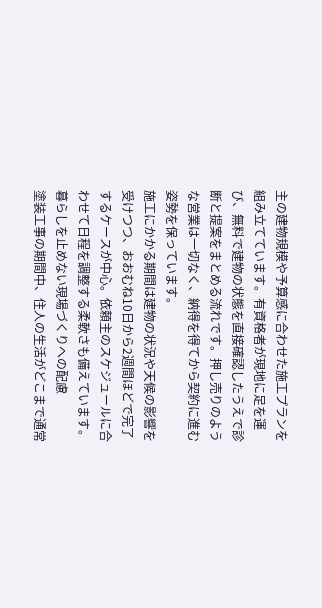主の建物規模や予算感に合わせた施工プランを組み立てています。有資格者が現地に足を運び、無料で建物の状態を直接確認したうえで診断と提案をまとめる流れです。押し売りのような営業は一切なく、納得を得てから契約に進む姿勢を保っています。
施工にかかる期間は建物の状況や天候の影響を受けつつ、おおむね10日から2週間ほどで完了するケースが中心。依頼主のスケジュールに合わせて日程を調整する柔軟さも備えています。
暮らしを止めない現場づくりへの配慮
塗装工事の期間中、住人の生活がどこまで通常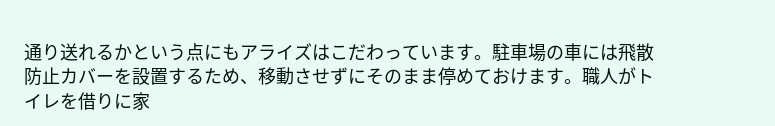通り送れるかという点にもアライズはこだわっています。駐車場の車には飛散防止カバーを設置するため、移動させずにそのまま停めておけます。職人がトイレを借りに家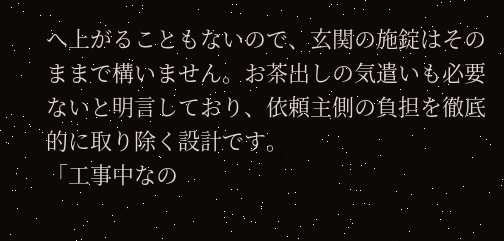へ上がることもないので、玄関の施錠はそのままで構いません。お茶出しの気遣いも必要ないと明言しており、依頼主側の負担を徹底的に取り除く設計です。
「工事中なの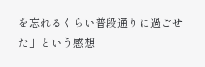を忘れるくらい普段通りに過ごせた」という感想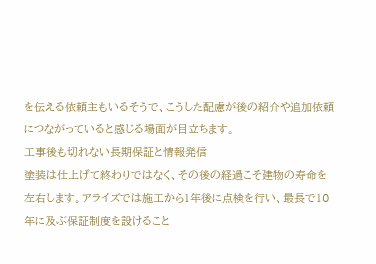を伝える依頼主もいるそうで、こうした配慮が後の紹介や追加依頼につながっていると感じる場面が目立ちます。
工事後も切れない長期保証と情報発信
塗装は仕上げて終わりではなく、その後の経過こそ建物の寿命を左右します。アライズでは施工から1年後に点検を行い、最長で10年に及ぶ保証制度を設けること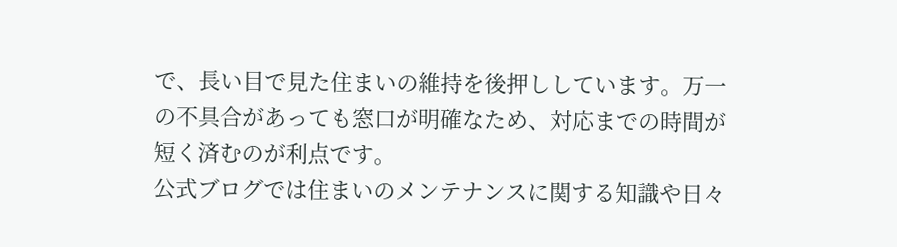で、長い目で見た住まいの維持を後押ししています。万一の不具合があっても窓口が明確なため、対応までの時間が短く済むのが利点です。
公式ブログでは住まいのメンテナンスに関する知識や日々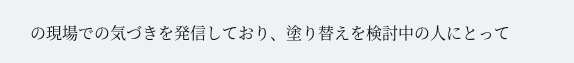の現場での気づきを発信しており、塗り替えを検討中の人にとって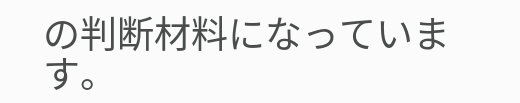の判断材料になっています。